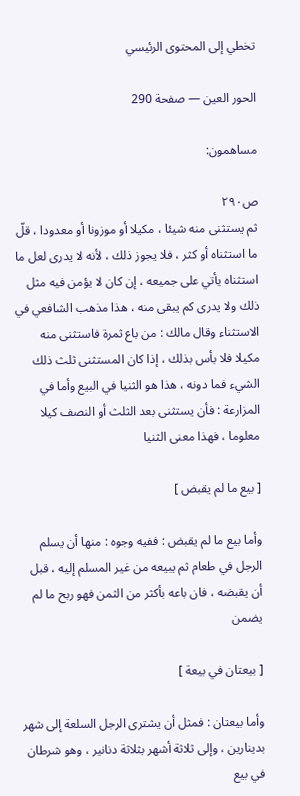تخطي إلى المحتوى الرئيسي

الحور العين — صفحة 290

مساهمون:

ص٢٩٠
ثم يستثنى منه شيئا ، مكيلا أو موزونا أو معدودا ، قلّ ما استثناه أو كثر ، فلا يجوز ذلك ، لأنه لا يدرى لعل ما استثناه يأتي على جميعه ، إن كان لا يؤمن فيه مثل ذلك ولا يدرى كم يبقى منه ، هذا مذهب الشافعي في الاستثناء وقال مالك : من باع ثمرة فاستثنى منه مكيلا فلا بأس بذلك ، إذا كان المستثنى ثلث ذلك الشيء فما دونه ، هذا هو الثنيا في البيع وأما في المزارعة : فأن يستثنى بعد الثلث أو النصف كيلا معلوما ، فهذا معنى الثنيا

[ بيع ما لم يقبض ]

وأما بيع ما لم يقبض : ففيه وجوه : منها أن يسلم الرجل في طعام ثم يبيعه من غير المسلم إليه ، قبل أن يقبضه ، فان باعه بأكثر من الثمن فهو ربح ما لم يضمن

[ بيعتان في بيعة ]

وأما بيعتان : فمثل أن يشترى الرجل السلعة إلى شهر بدينارين ، وإلى ثلاثة أشهر بثلاثة دنانير ، وهو شرطان في بيع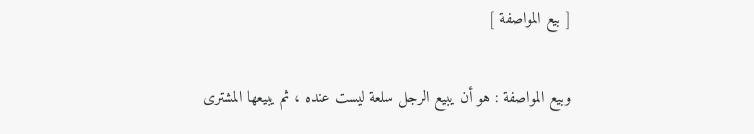[ بيع المواصفة ]

وبيع المواصفة : هو أن يبيع الرجل سلعة ليست عنده ، ثم يبيعها المشترى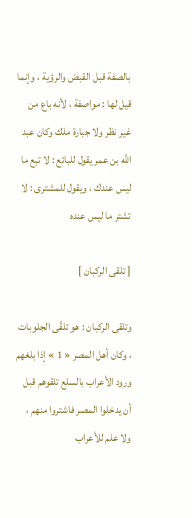بالصفة قبل القبض والرؤية ، وإنما قيل لها : مواصفة ، لأنه باع من غير نظر ولا جبارة ملك وكان عبد اللّه بن عمر يقول للبائع : لا تبع ما ليس عندك ، ويقول للمشترى : لا تشتر ما ليس عنده

[ تلقى الركبان ]

وتلقى الركبان : هو تلقّى الجلوبات ، وكان أهل المصر « 1 » إذا بلغهم ورود الأعراب بالسلع تلقوهم قبل أن يدخلوا المصر فاشتروا منهم ، ولا علم للأعراب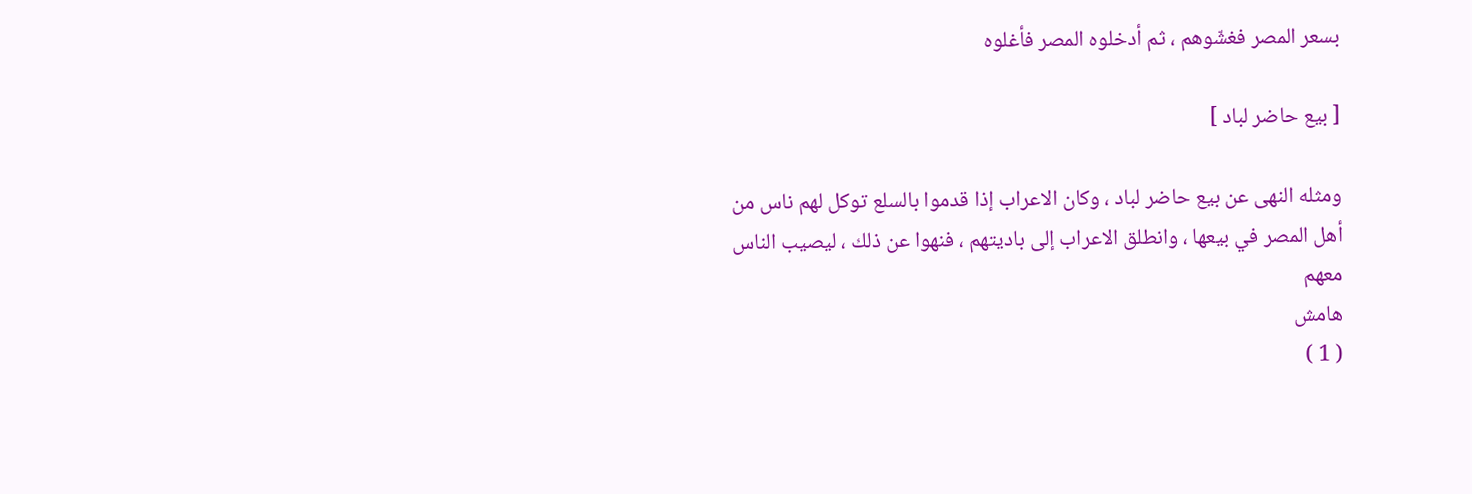بسعر المصر فغشّوهم ، ثم أدخلوه المصر فأغلوه

[ بيع حاضر لباد ]

ومثله النهى عن بيع حاضر لباد ، وكان الاعراب إذا قدموا بالسلع توكل لهم ناس من أهل المصر في بيعها ، وانطلق الاعراب إلى باديتهم ، فنهوا عن ذلك ، ليصيب الناس معهم
هامش
( 1 )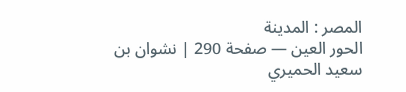المصر : المدينة
الحور العين — صفحة 290 | نشوان بن سعيد الحميري